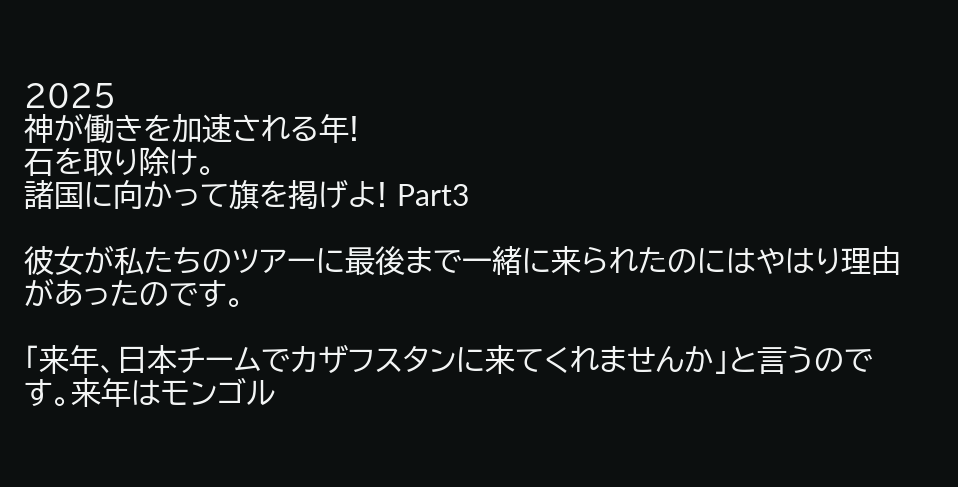2025
神が働きを加速される年!
石を取り除け。
諸国に向かって旗を掲げよ! Part3

彼女が私たちのツアーに最後まで一緒に来られたのにはやはり理由があったのです。

「来年、日本チームでカザフスタンに来てくれませんか」と言うのです。来年はモンゴル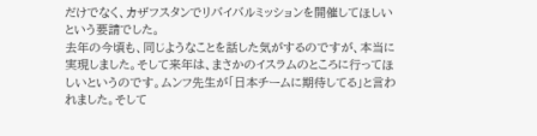だけでなく、カザフスタンでリバイバルミッションを開催してほしいという要請でした。
去年の今頃も、同じようなことを話した気がするのですが、本当に実現しました。そして来年は、まさかのイスラムのところに行ってほしいというのです。ムンフ先生が「日本チームに期待してる」と言われました。そして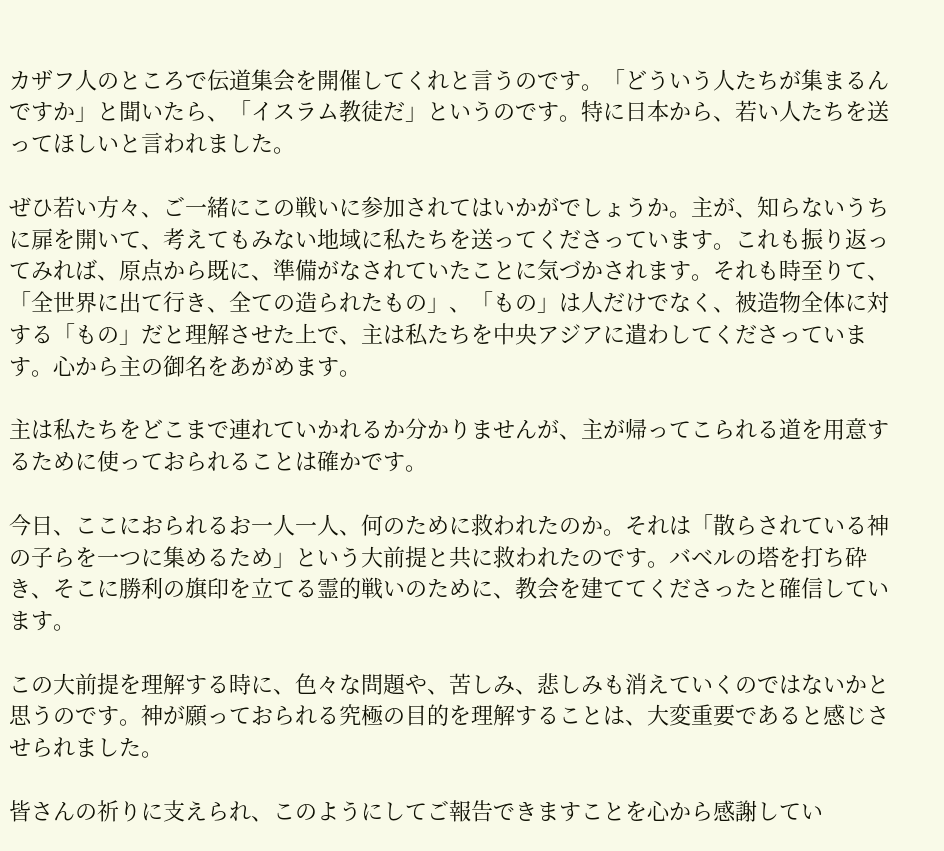カザフ人のところで伝道集会を開催してくれと言うのです。「どういう人たちが集まるんですか」と聞いたら、「イスラム教徒だ」というのです。特に日本から、若い人たちを送ってほしいと言われました。

ぜひ若い方々、ご一緒にこの戦いに参加されてはいかがでしょうか。主が、知らないうちに扉を開いて、考えてもみない地域に私たちを送ってくださっています。これも振り返ってみれば、原点から既に、準備がなされていたことに気づかされます。それも時至りて、「全世界に出て行き、全ての造られたもの」、「もの」は人だけでなく、被造物全体に対する「もの」だと理解させた上で、主は私たちを中央アジアに遣わしてくださっています。心から主の御名をあがめます。

主は私たちをどこまで連れていかれるか分かりませんが、主が帰ってこられる道を用意するために使っておられることは確かです。

今日、ここにおられるお一人一人、何のために救われたのか。それは「散らされている神の子らを一つに集めるため」という大前提と共に救われたのです。バベルの塔を打ち砕き、そこに勝利の旗印を立てる霊的戦いのために、教会を建ててくださったと確信しています。

この大前提を理解する時に、色々な問題や、苦しみ、悲しみも消えていくのではないかと思うのです。神が願っておられる究極の目的を理解することは、大変重要であると感じさせられました。

皆さんの祈りに支えられ、このようにしてご報告できますことを心から感謝してい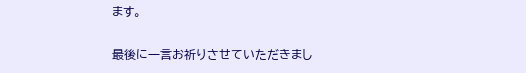ます。

最後に一言お祈りさせていただきまし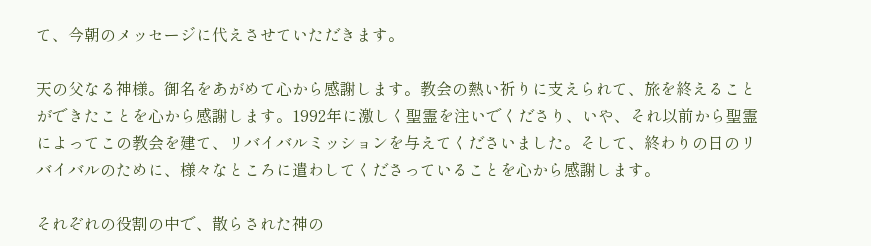て、今朝のメッセージに代えさせていただきます。

天の父なる神様。御名をあがめて心から感謝します。教会の熱い祈りに支えられて、旅を終えることができたことを心から感謝します。1992年に激しく聖霊を注いでくださり、いや、それ以前から聖霊によってこの教会を建て、リバイバルミッションを与えてくださいました。そして、終わりの日のリバイバルのために、様々なところに遣わしてくださっていることを心から感謝します。

それぞれの役割の中で、散らされた神の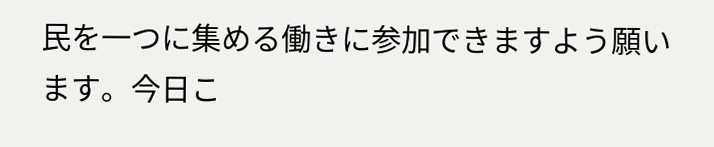民を一つに集める働きに参加できますよう願います。今日こ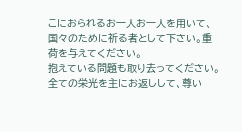こにおられるお一人お一人を用いて、国々のために祈る者として下さい。重荷を与えてください。
抱えている問題も取り去ってください。全ての栄光を主にお返しして、尊い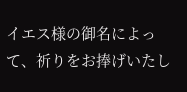イエス様の御名によって、祈りをお捧げいたし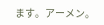ます。アーメン。